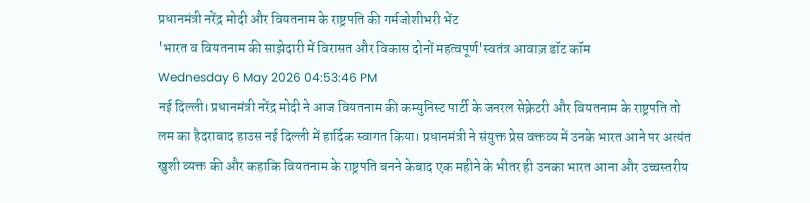प्रधानमंत्री नरेंद्र मोदी और वियतनाम के राष्ट्रपति की गर्मजोशीभरी भेंट
'भारत व वियतनाम की साझेदारी में विरासत और विकास दोनों महत्वपूर्ण'स्वतंत्र आवाज़ डॉट कॉम
Wednesday 6 May 2026 04:53:46 PM
नई दिल्ली। प्रधानमंत्री नरेंद्र मोदी ने आज वियतनाम की कम्युनिस्ट पार्टी के जनरल सेक्रेटरी और वियतनाम के राष्ट्रपति तो लम का हैदराबाद हाउस नई दिल्ली में हार्दिक स्वागत किया। प्रधानमंत्री ने संयुक्त प्रेस वक्तव्य में उनके भारत आने पर अत्यंत खुशी व्यक्त की और कहाकि वियतनाम के राष्ट्रपति बनने केबाद एक महीने के भीतर ही उनका भारत आना और उच्चस्तरीय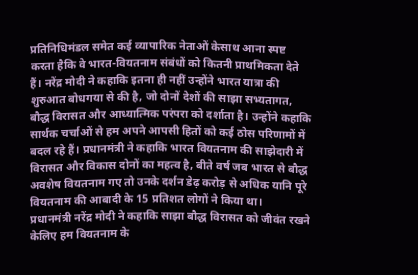प्रतिनिधिमंडल समेत कई व्यापारिक नेताओं केसाथ आना स्पष्ट करता हैकि वे भारत-वियतनाम संबंधों को कितनी प्राथमिकता देते हैं। नरेंद्र मोदी ने कहाकि इतना ही नहीं उन्होंने भारत यात्रा की शुरुआत बोधगया से की है, जो दोनों देशों की साझा सभ्यतागत, बौद्ध विरासत और आध्यात्मिक परंपरा को दर्शाता है। उन्होंने कहाकि सार्थक चर्चाओं से हम अपने आपसी हितों को कई ठोस परिणामों में बदल रहे हैं। प्रधानमंत्री ने कहाकि भारत वियतनाम की साझेदारी में विरासत और विकास दोनों का महत्व है, बीते वर्ष जब भारत से बौद्ध अवशेष वियतनाम गए तो उनके दर्शन डेढ़ करोड़ से अधिक यानि पूरे वियतनाम की आबादी के 15 प्रतिशत लोगों ने किया था।
प्रधानमंत्री नरेंद्र मोदी ने कहाकि साझा बौद्ध विरासत को जीवंत रखने केलिए हम वियतनाम के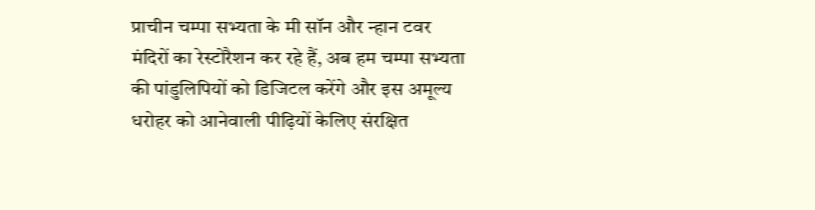प्राचीन चम्पा सभ्यता के मी सॉन और न्हान टवर मंदिरों का रेस्टोरैशन कर रहे हैं, अब हम चम्पा सभ्यता की पांडुलिपियों को डिजिटल करेंगे और इस अमूल्य धरोहर को आनेवाली पीढ़ियों केलिए संरक्षित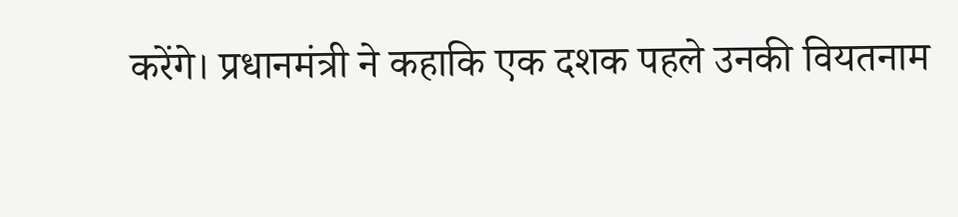करेंगे। प्रधानमंत्री ने कहाकि एक दशक पहले उनकी वियतनाम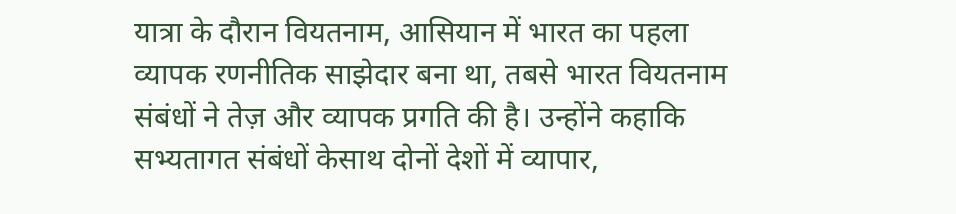यात्रा के दौरान वियतनाम, आसियान में भारत का पहला व्यापक रणनीतिक साझेदार बना था, तबसे भारत वियतनाम संबंधों ने तेज़ और व्यापक प्रगति की है। उन्होंने कहाकि सभ्यतागत संबंधों केसाथ दोनों देशों में व्यापार,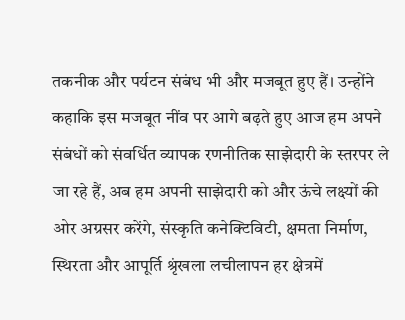तकनीक और पर्यटन संबंध भी और मजबूत हुए हैं। उन्होंने कहाकि इस मजबूत नींव पर आगे बढ़ते हुए आज हम अपने संबंधों को संवर्धित व्यापक रणनीतिक साझेदारी के स्तरपर ले जा रहे हैं, अब हम अपनी साझेदारी को और ऊंचे लक्ष्यों की ओर अग्रसर करेंगे, संस्कृति कनेक्टिविटी, क्षमता निर्माण, स्थिरता और आपूर्ति श्रृंखला लचीलापन हर क्षेत्रमें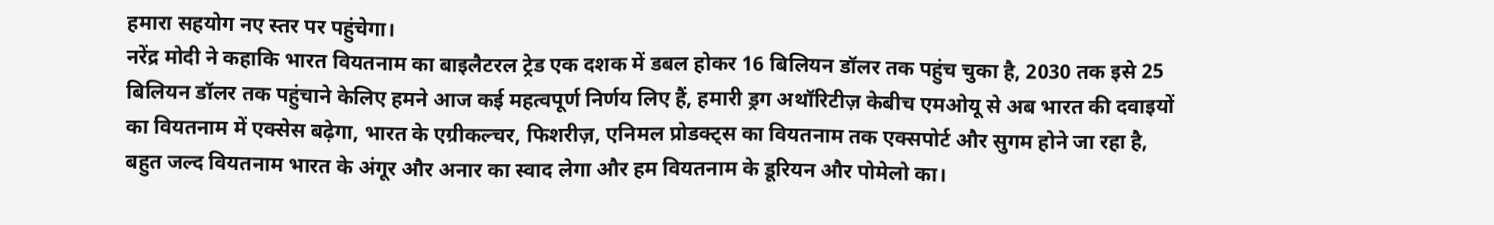हमारा सहयोग नए स्तर पर पहुंचेगा।
नरेंद्र मोदी ने कहाकि भारत वियतनाम का बाइलैटरल ट्रेड एक दशक में डबल होकर 16 बिलियन डॉलर तक पहुंच चुका है, 2030 तक इसे 25 बिलियन डॉलर तक पहुंचाने केलिए हमने आज कई महत्वपूर्ण निर्णय लिए हैं, हमारी ड्रग अथॉरिटीज़ केबीच एमओयू से अब भारत की दवाइयों का वियतनाम में एक्सेस बढ़ेगा, भारत के एग्रीकल्चर, फिशरीज़, एनिमल प्रोडक्ट्स का वियतनाम तक एक्सपोर्ट और सुगम होने जा रहा है, बहुत जल्द वियतनाम भारत के अंगूर और अनार का स्वाद लेगा और हम वियतनाम के डूरियन और पोमेलो का।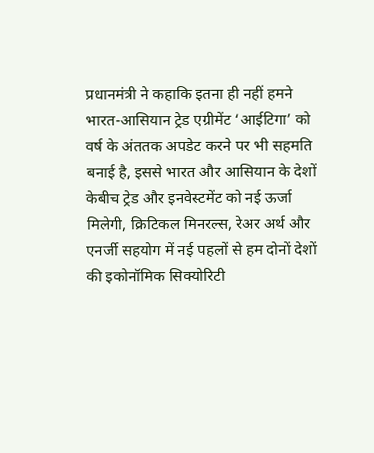प्रधानमंत्री ने कहाकि इतना ही नहीं हमने भारत-आसियान ट्रेड एग्रीमेंट ‘आईटिगा’ को वर्ष के अंततक अपडेट करने पर भी सहमति बनाई है, इससे भारत और आसियान के देशों केबीच ट्रेड और इनवेस्टमेंट को नई ऊर्जा मिलेगी, क्रिटिकल मिनरल्स, रेअर अर्थ और एनर्जी सहयोग में नई पहलों से हम दोनों देशों की इकोनॉमिक सिक्योरिटी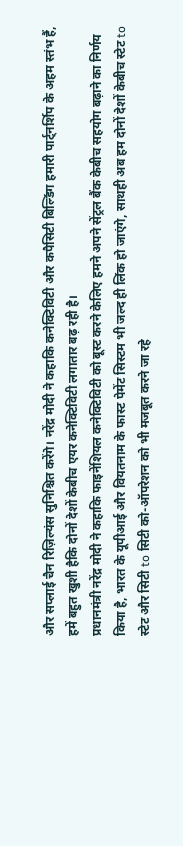और सप्लाई चैन रिज़िल्यंस सुनिश्चित करेंगे। नरेंद्र मोदी ने कहाकि कनेक्टिविटी और कपैसिटी बिल्डिंग हमारी पार्ट्नर्शिप के अहम स्तंभ हैं, हमें बहुत खुशी हैकि दोनों देशों केबीच एयर कनेक्टिविटी लगातार बढ़ रही है।
प्रधानमंत्री नरेंद्र मोदी ने कहाकि फाइनेंशियल कनेक्टिविटी को बूस्ट करने केलिए हमने अपने सेंट्रल बैंक केबीच सहयोग बढ़ाने का निर्णय किया है, भारत के यूपीआई और वियतनाम के फास्ट पेमेंट सिस्टम भी जल्द ही लिंक हो जाएंगे, साथही अब हम दोनों देशों केबीच स्टेट to स्टेट और सिटी to सिटी को-ऑपरेशन को भी मजबूत करने जा रहे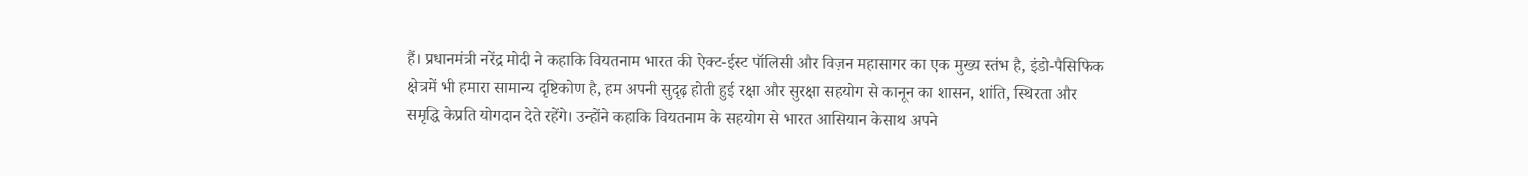हैं। प्रधानमंत्री नरेंद्र मोदी ने कहाकि वियतनाम भारत की ऐक्ट-ईस्ट पॉलिसी और विज़न महासागर का एक मुख्य स्तंभ है, इंडो-पैसिफिक क्षेत्रमें भी हमारा सामान्य दृष्टिकोण है, हम अपनी सुदृढ़ होती हुई रक्षा और सुरक्षा सहयोग से कानून का शासन, शांति, स्थिरता और समृद्धि केप्रति योगदान देते रहेंगे। उन्होंने कहाकि वियतनाम के सहयोग से भारत आसियान केसाथ अपने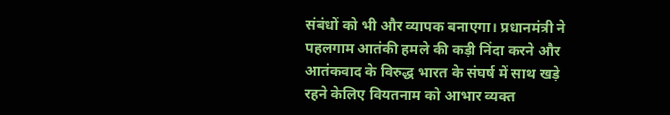संबंधों को भी और व्यापक बनाएगा। प्रधानमंत्री ने पहलगाम आतंकी हमले की कड़ी निंदा करने और आतंकवाद के विरुद्ध भारत के संघर्ष में साथ खड़े रहने केलिए वियतनाम को आभार व्यक्त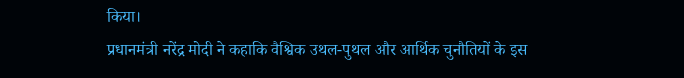किया।
प्रधानमंत्री नरेंद्र मोदी ने कहाकि वैश्विक उथल-पुथल और आर्थिक चुनौतियों के इस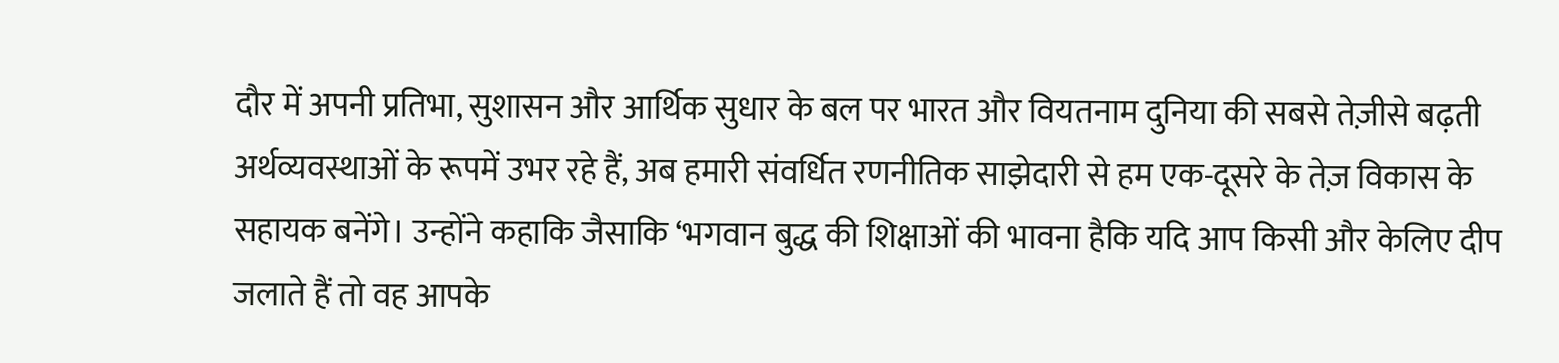दौर में अपनी प्रतिभा, सुशासन और आर्थिक सुधार के बल पर भारत और वियतनाम दुनिया की सबसे तेज़ीसे बढ़ती अर्थव्यवस्थाओं के रूपमें उभर रहे हैं, अब हमारी संवर्धित रणनीतिक साझेदारी से हम एक-दूसरे के तेज़ विकास के सहायक बनेंगे। उन्होंने कहाकि जैसाकि ‘भगवान बुद्ध की शिक्षाओं की भावना हैकि यदि आप किसी और केलिए दीप जलाते हैं तो वह आपके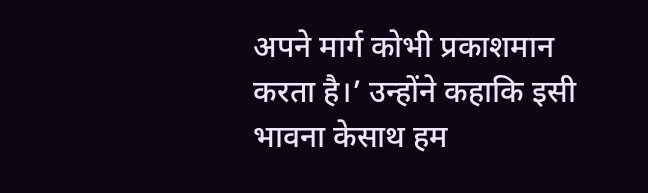अपने मार्ग कोभी प्रकाशमान करता है।’ उन्होंने कहाकि इसी भावना केसाथ हम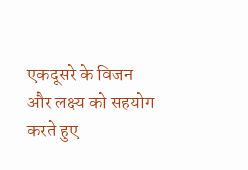एकदूसरे के विजन और लक्ष्य को सहयोग करते हुए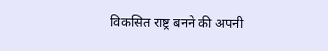विकसित राष्ट्र बनने की अपनी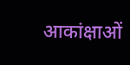आकांक्षाओं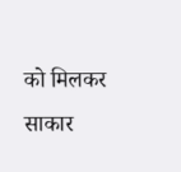को मिलकर साकार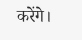करेंगे।